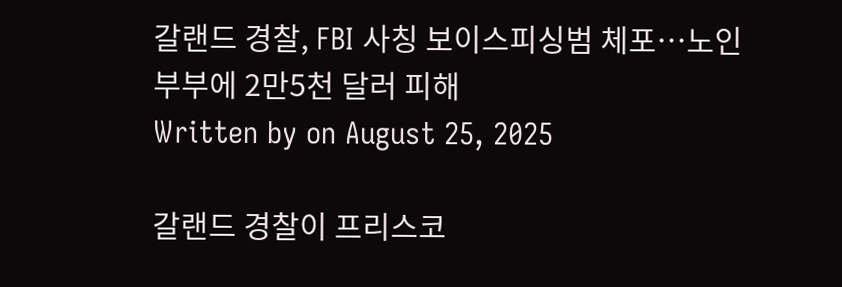갈랜드 경찰, FBI 사칭 보이스피싱범 체포…노인 부부에 2만5천 달러 피해
Written by on August 25, 2025

갈랜드 경찰이 프리스코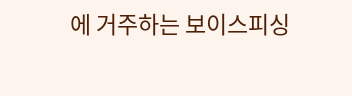에 거주하는 보이스피싱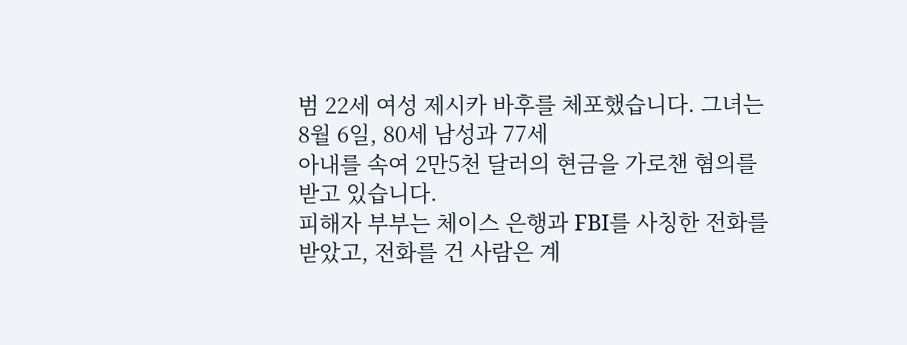범 22세 여성 제시카 바후를 체포했습니다. 그녀는 8월 6일, 80세 남성과 77세
아내를 속여 2만5천 달러의 현금을 가로챈 혐의를 받고 있습니다.
피해자 부부는 체이스 은행과 FBI를 사칭한 전화를 받았고, 전화를 건 사람은 계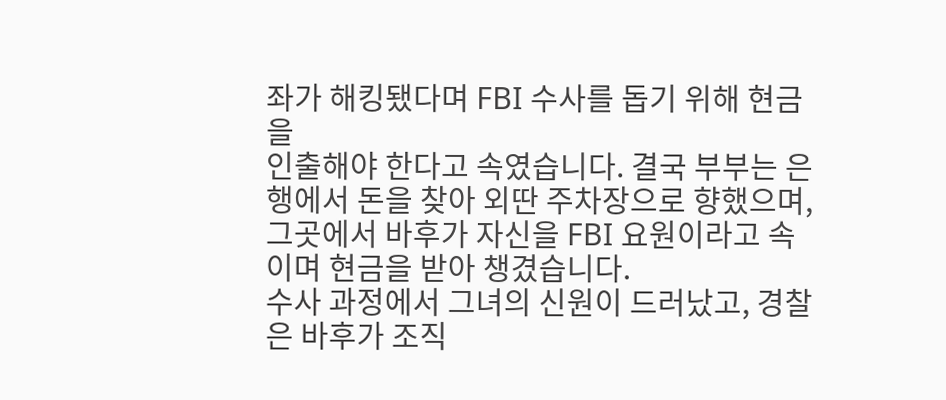좌가 해킹됐다며 FBI 수사를 돕기 위해 현금을
인출해야 한다고 속였습니다. 결국 부부는 은행에서 돈을 찾아 외딴 주차장으로 향했으며, 그곳에서 바후가 자신을 FBI 요원이라고 속이며 현금을 받아 챙겼습니다.
수사 과정에서 그녀의 신원이 드러났고, 경찰은 바후가 조직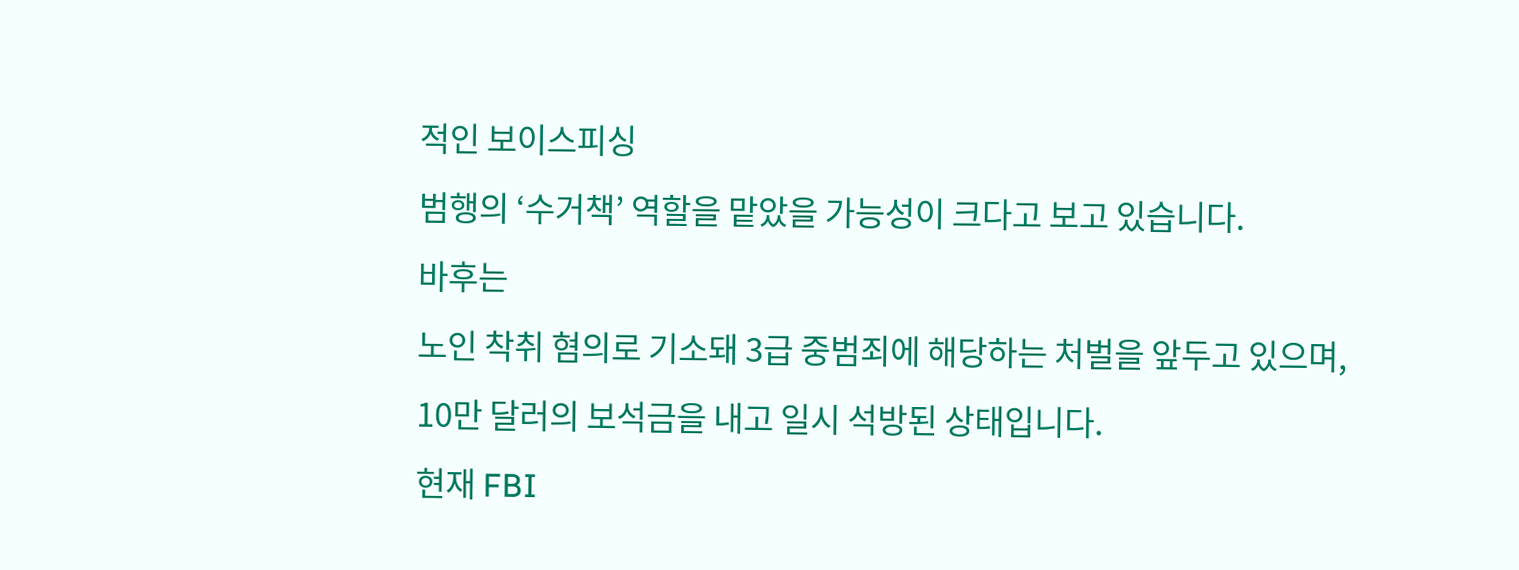적인 보이스피싱
범행의 ‘수거책’ 역할을 맡았을 가능성이 크다고 보고 있습니다.
바후는
노인 착취 혐의로 기소돼 3급 중범죄에 해당하는 처벌을 앞두고 있으며,
10만 달러의 보석금을 내고 일시 석방된 상태입니다.
현재 FBI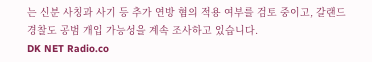는 신분 사칭과 사기 등 추가 연방 혐의 적용 여부를 검토 중이고, 갈랜드
경찰도 공범 개입 가능성을 계속 조사하고 있습니다.
DK NET Radio.co